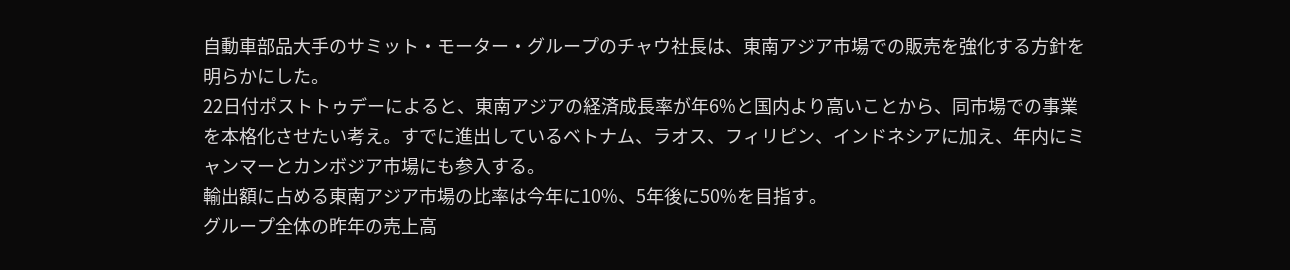自動車部品大手のサミット・モーター・グループのチャウ社長は、東南アジア市場での販売を強化する方針を明らかにした。
22日付ポストトゥデーによると、東南アジアの経済成長率が年6%と国内より高いことから、同市場での事業を本格化させたい考え。すでに進出しているベトナム、ラオス、フィリピン、インドネシアに加え、年内にミャンマーとカンボジア市場にも参入する。
輸出額に占める東南アジア市場の比率は今年に10%、5年後に50%を目指す。
グループ全体の昨年の売上高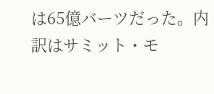は65億バーツだった。内訳はサミット・モ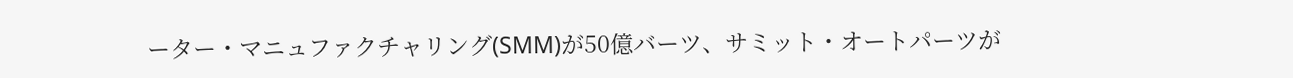ーター・マニュファクチャリング(SMM)が50億バーツ、サミット・オートパーツが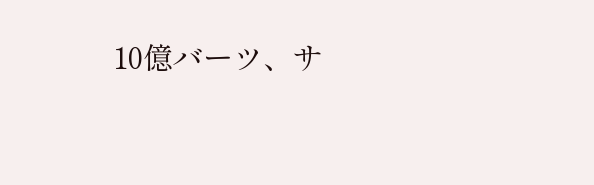10億バーツ、サ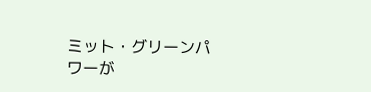ミット・グリーンパワーが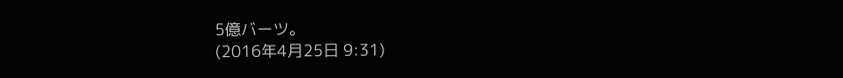5億バーツ。
(2016年4月25日 9:31)